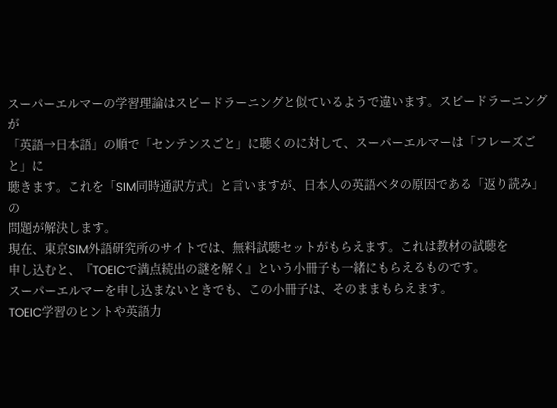スーパーエルマーの学習理論はスピードラーニングと似ているようで違います。スピードラーニングが
「英語→日本語」の順で「センテンスごと」に聴くのに対して、スーパーエルマーは「フレーズごと」に
聴きます。これを「SIM同時通訳方式」と言いますが、日本人の英語ベタの原因である「返り読み」の
問題が解決します。
現在、東京SIM外語研究所のサイトでは、無料試聴セットがもらえます。これは教材の試聴を
申し込むと、『TOEICで満点続出の謎を解く』という小冊子も一緒にもらえるものです。
スーパーエルマーを申し込まないときでも、この小冊子は、そのままもらえます。
TOEIC学習のヒントや英語力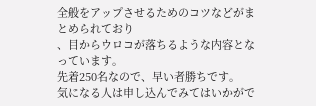全般をアップさせるためのコツなどがまとめられており
、目からウロコが落ちるような内容となっています。
先着250名なので、早い者勝ちです。
気になる人は申し込んでみてはいかがで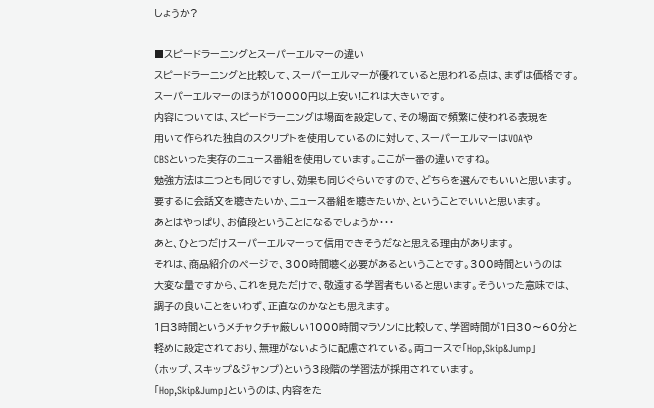しょうか?

■スピードラーニングとスーパーエルマーの違い
スピードラーニングと比較して、スーパーエルマーが優れていると思われる点は、まずは価格です。
スーパーエルマーのほうが10000円以上安い!これは大きいです。
内容については、スピードラーニングは場面を設定して、その場面で頻繁に使われる表現を
用いて作られた独自のスクリプトを使用しているのに対して、スーパーエルマーはVOAや
CBSといった実存のニュース番組を使用しています。ここが一番の違いですね。
勉強方法は二つとも同じですし、効果も同じぐらいですので、どちらを選んでもいいと思います。
要するに会話文を聴きたいか、ニュース番組を聴きたいか、ということでいいと思います。
あとはやっぱり、お値段ということになるでしょうか・・・
あと、ひとつだけスーパーエルマーって信用できそうだなと思える理由があります。
それは、商品紹介のページで、300時間聴く必要があるということです。300時間というのは
大変な量ですから、これを見ただけで、敬遠する学習者もいると思います。そういった意味では、
調子の良いことをいわず、正直なのかなとも思えます。
1日3時間というメチャクチャ厳しい1000時間マラソンに比較して、学習時間が1日30〜60分と
軽めに設定されており、無理がないように配慮されている。両コースで「Hop,Skip&Jump」
(ホップ、スキップ&ジャンプ)という3段階の学習法が採用されています。
「Hop,Skip&Jump」というのは、内容をた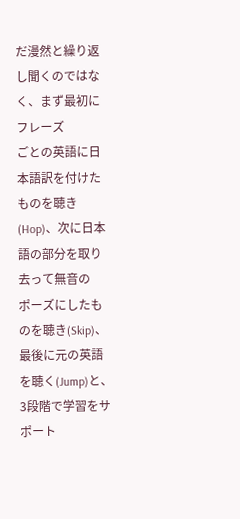だ漫然と繰り返し聞くのではなく、まず最初にフレーズ
ごとの英語に日本語訳を付けたものを聴き(Hop)、次に日本語の部分を取り去って無音の
ポーズにしたものを聴き(Skip)、最後に元の英語を聴く(Jump)と、3段階で学習をサポート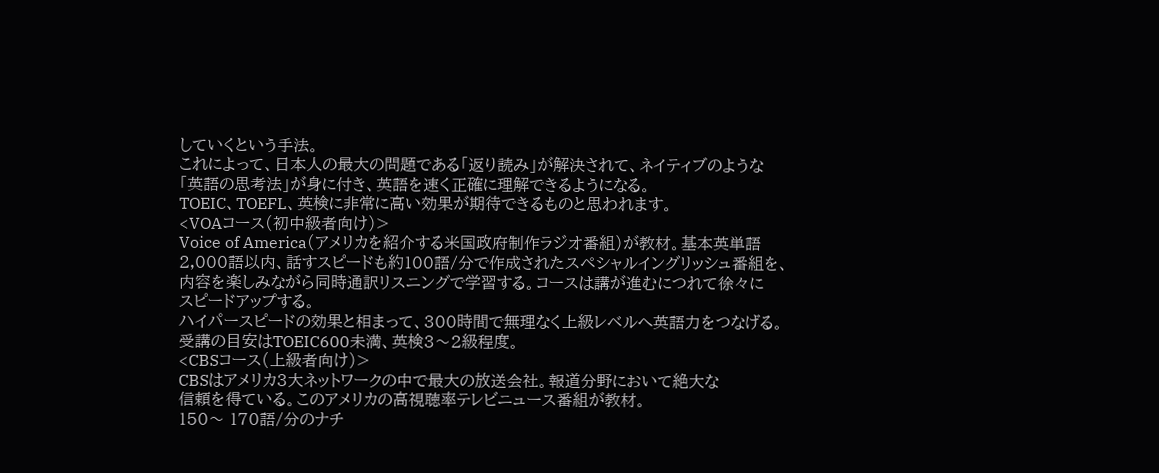していくという手法。
これによって、日本人の最大の問題である「返り読み」が解決されて、ネイティブのような
「英語の思考法」が身に付き、英語を速く正確に理解できるようになる。
TOEIC、TOEFL、英検に非常に高い効果が期待できるものと思われます。
<VOAコース(初中級者向け)>
Voice of America(アメリカを紹介する米国政府制作ラジオ番組)が教材。基本英単語
2,000語以内、話すスピードも約100語/分で作成されたスペシャルイングリッシュ番組を、
内容を楽しみながら同時通訳リスニングで学習する。コースは講が進むにつれて徐々に
スピードアップする。
ハイパースピードの効果と相まって、300時間で無理なく上級レベルへ英語力をつなげる。
受講の目安はTOEIC600未満、英検3〜2級程度。
<CBSコース(上級者向け)>
CBSはアメリカ3大ネットワークの中で最大の放送会社。報道分野において絶大な
信頼を得ている。このアメリカの高視聴率テレビニュース番組が教材。
150〜 170語/分のナチ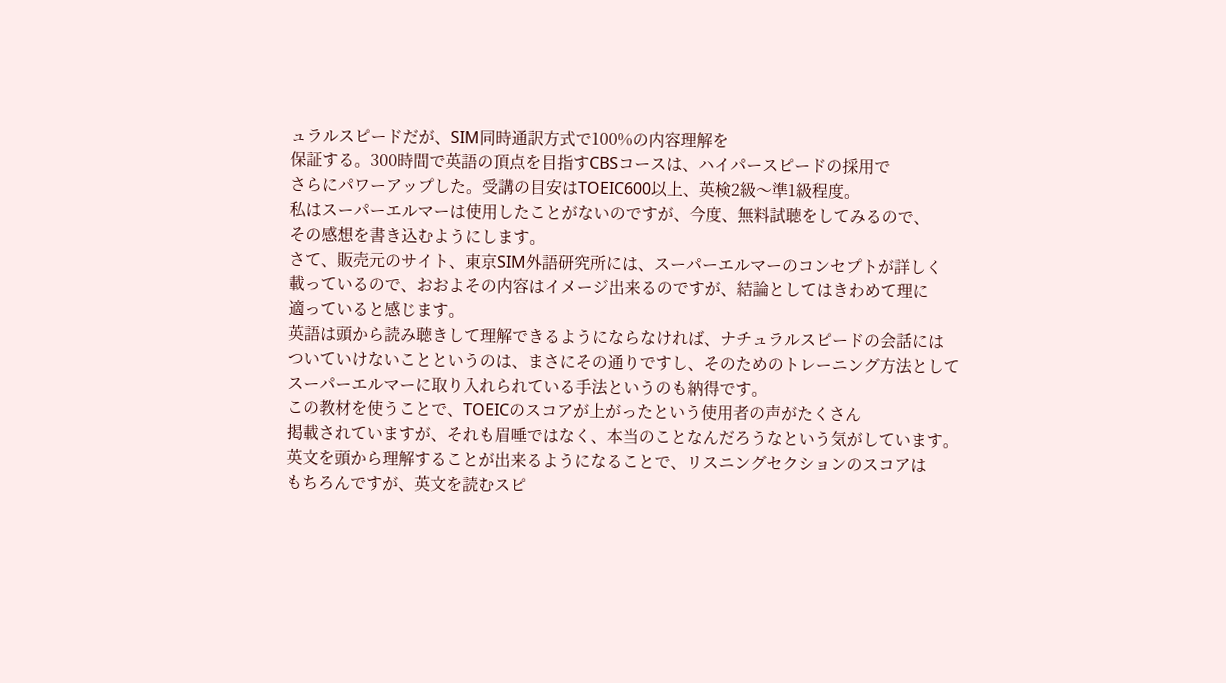ュラルスピードだが、SIM同時通訳方式で100%の内容理解を
保証する。300時間で英語の頂点を目指すCBSコースは、ハイパースピードの採用で
さらにパワーアップした。受講の目安はTOEIC600以上、英検2級〜準1級程度。
私はスーパーエルマーは使用したことがないのですが、今度、無料試聴をしてみるので、
その感想を書き込むようにします。
さて、販売元のサイト、東京SIM外語研究所には、スーパーエルマーのコンセプトが詳しく
載っているので、おおよその内容はイメージ出来るのですが、結論としてはきわめて理に
適っていると感じます。
英語は頭から読み聴きして理解できるようにならなければ、ナチュラルスピードの会話には
ついていけないことというのは、まさにその通りですし、そのためのトレーニング方法として
スーパーエルマーに取り入れられている手法というのも納得です。
この教材を使うことで、TOEICのスコアが上がったという使用者の声がたくさん
掲載されていますが、それも眉唾ではなく、本当のことなんだろうなという気がしています。
英文を頭から理解することが出来るようになることで、リスニングセクションのスコアは
もちろんですが、英文を読むスピ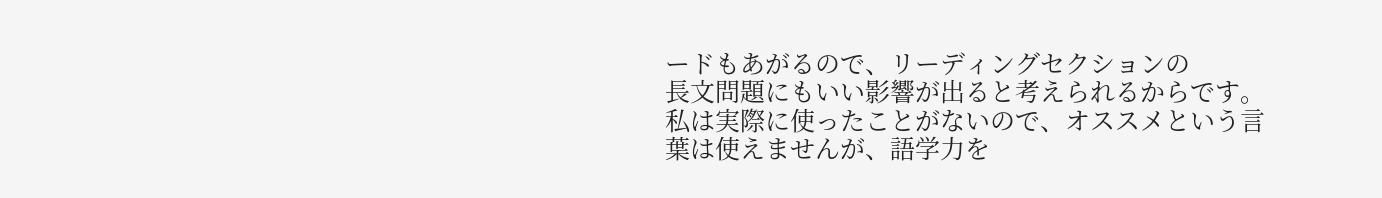ードもあがるので、リーディングセクションの
長文問題にもいい影響が出ると考えられるからです。
私は実際に使ったことがないので、オススメという言葉は使えませんが、語学力を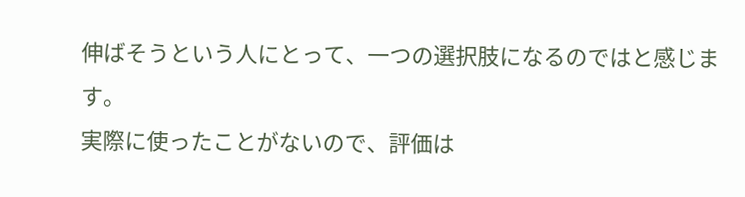伸ばそうという人にとって、一つの選択肢になるのではと感じます。
実際に使ったことがないので、評価は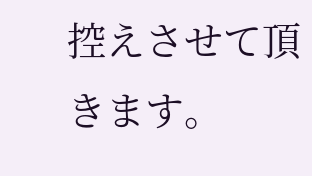控えさせて頂きます。